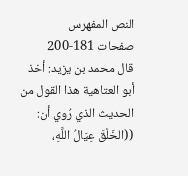النص المفهرس
صفحات 181-200
قال محمد بن يزيد: أخذ أبو العتاهية هذا القول من الحديث الذي رُوي أن: ((الخَلْقَ عِيَالُ اللَّهِ،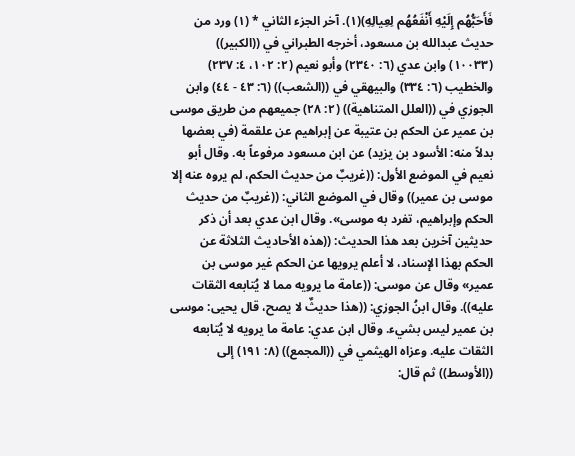فَأَحَبُّهُم إِلَيْهِ أَنْفَعُهُم لِعِيالِهِ)(١). آخر الجزء الثاني * (١) ورد من حديث عبدالله بن مسعود، أخرجه الطبراني في ((الكبير)) (١٠٠٣٣) وابن عدي (٦: ٢٣٤٠) وأبو نعيم (٢: ١٠٢، ٤: ٢٣٧) والخطيب (٦: ٣٣٤) والبيهقي في ((الشعب)) (٦: ٤٣ - ٤٤) وابن الجوزي في ((العلل المتناهية)) (٢: ٢٨) جميعهم من طريق موسى بن عمير عن الحكم بن عتيبة عن إبراهيم عن علقمة (في بعضها بدلاً منه: الأسود بن يزيد) عن ابن مسعود مرفوعاً به. وقال أبو نعيم في الموضع الأول: ((غريبٌ من حديث الحكم، لم يروه عنه إلا موسى بن عمير)) وقال في الموضع الثاني: ((غريبٌ من حديث الحكم وإبراهيم، تفرد به موسی». وقال ابن عدي بعد أن ذكر حديثين آخرين بعد هذا الحديث: ((هذه الأحاديث الثلاثة عن الحكم بهذا الإسناد، لا أعلم يرويها عن الحكم غير موسى بن عمير» وقال عن موسى: ((عامة ما يرويه مما لا يُتابعه الثقات عليه)). وقال ابنُ الجوزي: ((هذا حديثٌ لا يصح، قال يحيى: موسى بن عمير ليس بشيء. وقال ابن عدي: عامة ما يرويه لا يُتابعه الثقات عليه. وعزاه الهيثمي في ((المجمع)) (٨: ١٩١) إلى ((الأوسط)) ثم قال: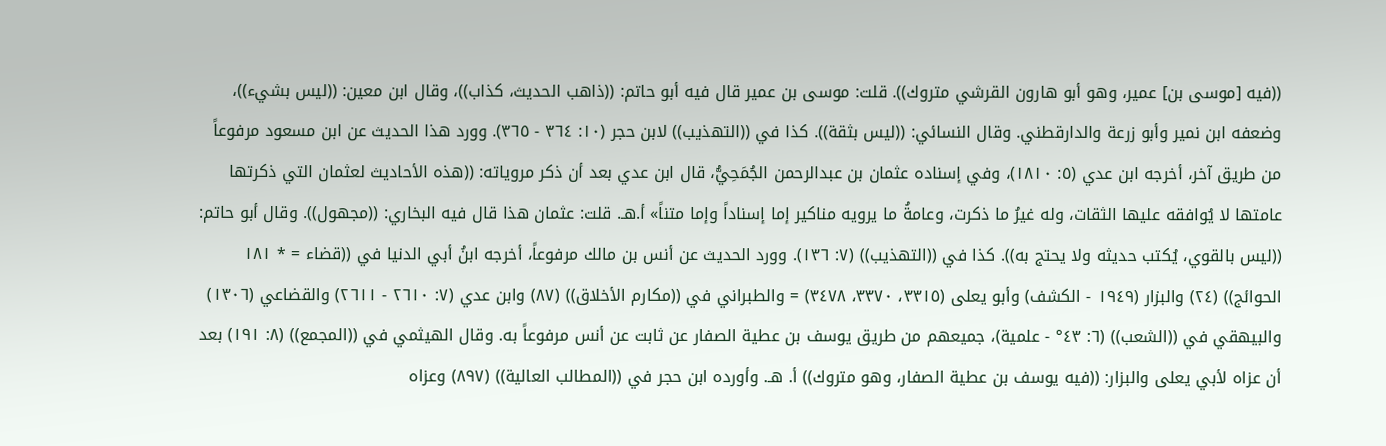((فيه [موسى بن] عمير، وهو أبو هارون القرشي متروك)). قلت: موسى بن عمير قال فيه أبو حاتم: ((ذاهب الحديث، كذاب))، وقال ابن معين: ((ليس بشيء))، وضعفه ابن نمير وأبو زرعة والدارقطني. وقال النسائي: ((ليس بثقة)). كذا في ((التهذيب)) لابن حجر (١٠: ٣٦٤ - ٣٦٥). وورد هذا الحديث عن ابن مسعود مرفوعاً من طريق آخر، أخرجه ابن عدي (٥: ١٨١٠)، وفي إسناده عثمان بن عبدالرحمن الجُمَحِيُّ، قال ابن عدي بعد أن ذكر مروياته: ((هذه الأحاديث لعثمان التي ذكرتها عامتها لا يُوافقه عليها الثقات، وله غيرُ ما ذكرت، وعامةُ ما يرويه مناكير إما إسناداً وإما متناً» أ.هـ. قلت: عثمان هذا قال فيه البخاري: ((مجهول)). وقال أبو حاتم: ((ليس بالقوي، يُكتب حديثه ولا يحتج به)). كذا في ((التهذيب)) (٧: ١٣٦). وورد الحديث عن أنس بن مالك مرفوعاً، أخرجه ابنُ أبي الدنيا في ((قضاء = * ١٨١ الحوائج)) (٢٤) والبزار (١٩٤٩ - الكشف) وأبو يعلى (٣٣١٥، ٣٣٧٠، ٣٤٧٨) = والطبراني في ((مكارم الأخلاق)) (٨٧) وابن عدي (٧: ٢٦١٠ - ٢٦١١) والقضاعي (١٣٠٦) والبيهقي في ((الشعب)) (٦: ٤٣° - علمية)، جميعهم من طريق يوسف بن عطية الصفار عن ثابت عن أنس مرفوعاً به. وقال الهيثمي في ((المجمع)) (٨: ١٩١) بعد أن عزاه لأبي يعلى والبزار: ((فيه يوسف بن عطية الصفار، وهو متروك)) أ. هـ. وأورده ابن حجر في ((المطالب العالية)) (٨٩٧) وعزاه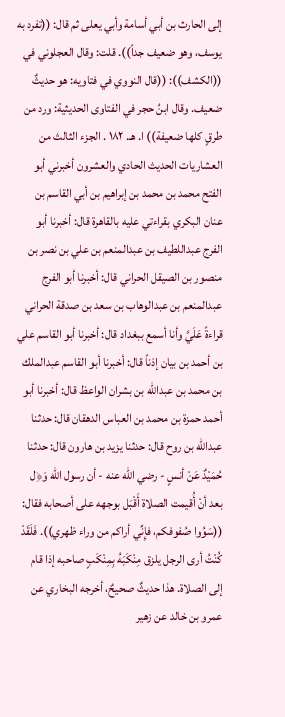إلى الحارث بن أبي أسامة وأبي يعلى ثم قال: ((تفرد به يوسف، وهو ضعيف جداً)). قلت: وقال العجلوني في ((الكشف)): ((قال النووي في فتاويه: هو حديثٌ ضعيف. وقال ابنُ حجر في الفتاوى الحديثية: ورد من طرقٍ كلها ضعيفة)) ا. هـ. ١٨٢ . الجزء الثالث من العشاريات الحديث الحادي والعشرون أخبرني أبو الفتح محمد بن محمد بن إبراهيم بن أبي القاسم بن عنان البكري بقراءتي عليه بالقاهرة قال: أخبرنا أبو الفرج عبداللطيف بن عبدالمنعم بن علي بن نصر بن منصور بن الصيقل الحراني قال: أخبرنا أبو الفرج عبدالمنعم بن عبدالوهاب بن سعد بن صدقة الحراني قراءةً عَلَيَّ وأنا أسمع ببغداد قال: أخبرنا أبو القاسم علي بن أحمد بن بيان إذناً قال: أخبرنا أبو القاسم عبدالملك بن محمد بن عبدالله بن بشران الواعظ قال: أخبرنا أبو أحمد حمزة بن محمد بن العباس الدهقان قال: حدثنا عبدالله بن روح قال: حدثنا يزيد بن هارون قال: حدثنا حُمَيْدٌ عَنْ أنسٍ - رضي الله عنه - أن رسول الله وَ﴿ل بعد أنْ أُقيمت الصلاة أَقْبَل بوجهه على أصحابه فقال: ((سَوُوا صُفوفكم، فإِنِّي أراكم من وراء ظهري)). فَلَقَدْ كُنْتُ أرى الرجل يلزق مِنْكَبَهُ بِمِنْكَبٍ صاحبه إذا قام إلى الصلاة. هذا حديثٌ صحيحٌ، أخرجه البخاري عن عمرو بن خالد عن زهير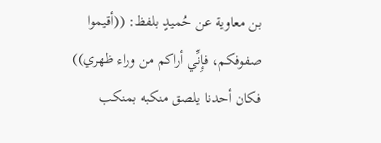بن معاوية عن حُميدٍ بلفظ: ((أقيموا صفوفكم، فإِنِّي أراكم من وراء ظهري)) فكان أحدنا يلصق منكبه بمنكب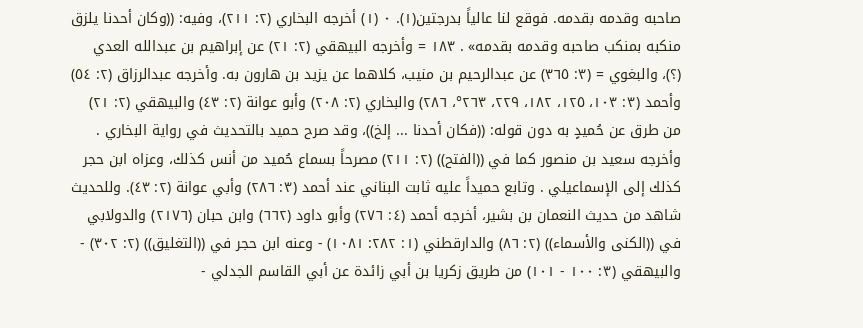صاحبه وقدمه بقدمه. فوقع لنا عالياً بدرجتین(١). ٠ (١) أخرجه البخاري (٢: ٢١١)، وفيه: ((وكان أحدنا يلزق منكبه بمنكب صاحبه وقدمه بقدمه» . ١٨٣ = وأخرجه البيهقي (٢: ٢١) عن إبراهيم بن عبدالله العدي (؟)، والبغوي = (٣: ٣٦٥) عن عبدالرحيم بن منيب، كلاهما عن يزيد بن هارون به. وأخرجه عبدالرزاق (٢: ٥٤) وأحمد (٣: ١٠٣، ١٢٥، ١٨٢، ٢٢٩، ٢٦٣°، ٢٨٦) والبخاري (٢: ٢٠٨) وأبو عوانة (٢: ٤٣) والبيهقي (٢: ٢١) من طرق عن حُميدٍ به دون قوله: ((فكان أحدنا ... إلخ))، وقد صرح حميد بالتحديث في رواية البخاري . وأخرجه سعيد بن منصور كما في ((الفتح)) (٢: ٢١١) مصرحاً بسماع حُميد من أنس كذلك، وعزاه ابن حجر كذلك إلى الإسماعيلي . وتابع حميداً عليه ثابت البناني عند أحمد (٣: ٢٨٦) وأبي عوانة (٢: ٤٣). وللحديث شاهد من حديث النعمان بن بشير، أخرجه أحمد (٤: ٢٧٦) وأبو داود (٦٦٢) وابن حبان (٢١٧٦) والدولابي في ((الكنى والأسماء)) (٢: ٨٦) والدارقطني (١: ٢٨٢: ١٠٨١) - وعنه ابن حجر في ((التغليق)) (٢: ٣٠٢) - والبيهقي (٣: ١٠٠ - ١٠١) من طريق زكريا بن أبي زائدة عن أبي القاسم الجدلي -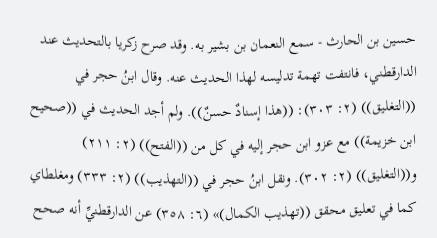حسين بن الحارث - سمع النعمان بن بشير به. وقد صرح زكريا بالتحديث عند الدارقطني، فانتفت تهمة تدليسه لهذا الحديث عنه. وقال ابنُ حجر في ((التغليق)) (٢: ٣٠٣): ((هذا إسنادٌ حسنٌ)). ولم أجد الحديث في ((صحيح ابن خزيمة)) مع عزو ابن حجر إليه في كل من ((الفتح)) (٢: ٢١١) و((التغليق)) (٢: ٣٠٢). ونقل ابنُ حجر في ((التهذيب)) (٢: ٣٣٣) ومغلطاي كما في تعليق محقق ((تهذيب الكمال)» (٦: ٣٥٨) عن الدارقطنيِّ أنه صحح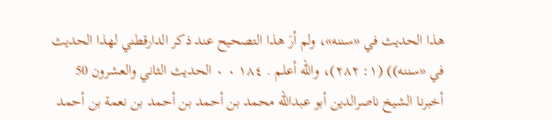هذا الحديث في «سننه»، ولم أرَ هذا التصحيح عند ذكر الدارقطني لهذا الحديث في «سننه)) (١: ٢٨٢)، والله أعلم . ١٨٤ ٠ ٠ الحديث الثاني والعشرون 50 أخبرنا الشيخ ناصرالدين أبو عبدالله محمد بن أحمد بن أحمد بن نعمة بن أحمد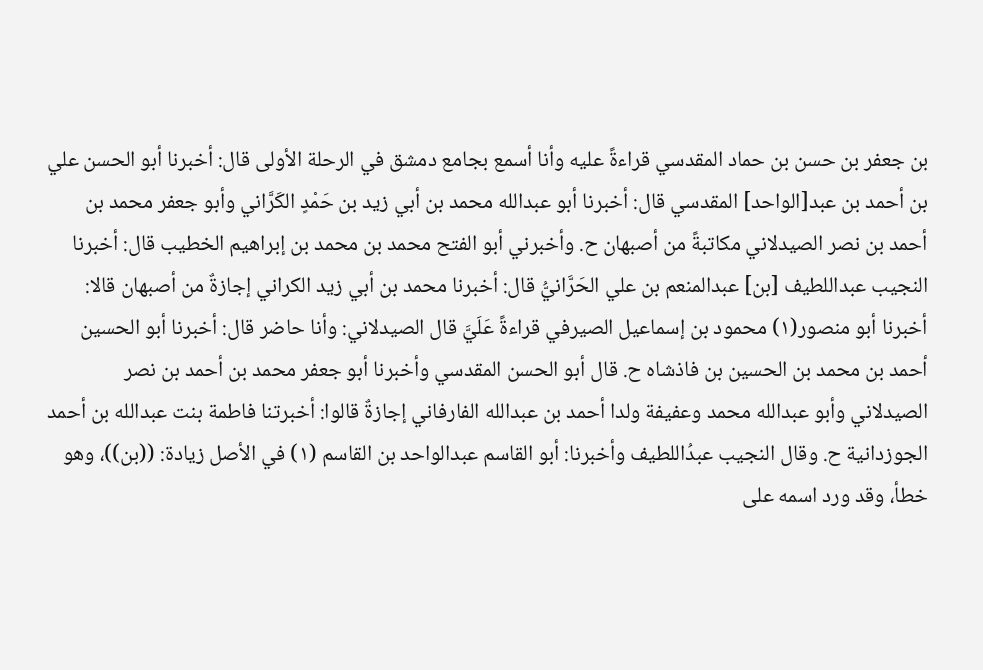بن جعفر بن حسن بن حماد المقدسي قراءةً عليه وأنا أسمع بجامع دمشق في الرحلة الأولى قال: أخبرنا أبو الحسن علي بن أحمد بن عبد[الواحد] المقدسي قال: أخبرنا أبو عبدالله محمد بن أبي زيد بن حَمْدٍ الكَرَّاني وأبو جعفر محمد بن أحمد بن نصر الصيدلاني مكاتبةً من أصبهان ح. وأخبرني أبو الفتح محمد بن محمد بن إبراهيم الخطيب قال: أخبرنا النجيب عبداللطيف [بن] عبدالمنعم بن علي الحَرَّانيُّ قال: أخبرنا محمد بن أبي زيد الكراني إجازةٌ من أصبهان قالا: أخبرنا أبو منصور(١) محمود بن إسماعيل الصيرفي قراءةً عَلَيَّ قال الصيدلاني: وأنا حاضر قال: أخبرنا أبو الحسين أحمد بن محمد بن الحسين بن فاذشاه ح. قال أبو الحسن المقدسي وأخبرنا أبو جعفر محمد بن أحمد بن نصر الصيدلاني وأبو عبدالله محمد وعفيفة ولدا أحمد بن عبدالله الفارفاني إجازةٌ قالوا: أخبرتنا فاطمة بنت عبدالله بن أحمد الجوزدانية ح. وقال النجيب عبدُاللطيف وأخبرنا: أبو القاسم عبدالواحد بن القاسم (١) في الأصل زيادة: ((بن))، وهو خطأ، وقد ورد اسمه على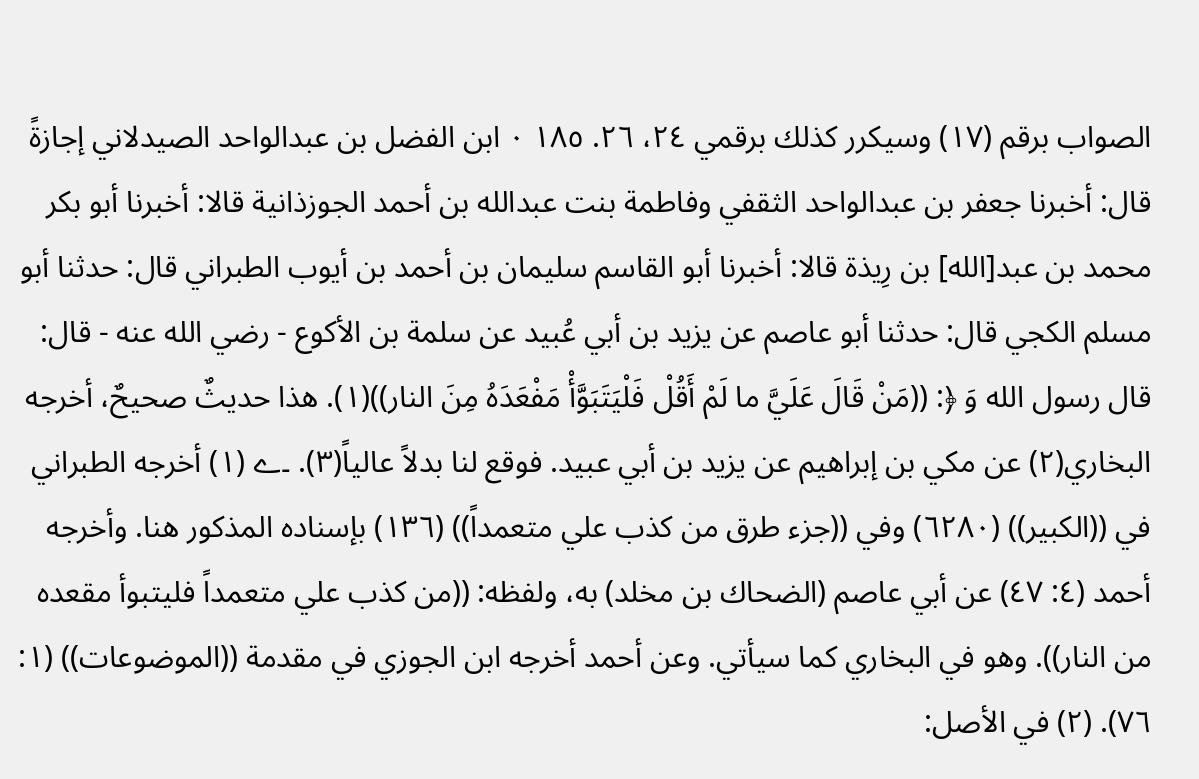الصواب برقم (١٧) وسيكرر كذلك برقمي ٢٤، ٢٦. ١٨٥ ٠ ابن الفضل بن عبدالواحد الصيدلاني إجازةً قال: أخبرنا جعفر بن عبدالواحد الثقفي وفاطمة بنت عبدالله بن أحمد الجوزذانية قالا: أخبرنا أبو بكر محمد بن عبد[الله] بن رِيذة قالا: أخبرنا أبو القاسم سليمان بن أحمد بن أيوب الطبراني قال: حدثنا أبو مسلم الكجي قال: حدثنا أبو عاصم عن يزيد بن أبي عُبيد عن سلمة بن الأكوع - رضي الله عنه - قال: قال رسول الله وَ ﴿: ((مَنْ قَالَ عَلَيَّ ما لَمْ أَقُلْ فَلْيَتَبَوَّأْ مَفْعَدَهُ مِنَ النار))(١). هذا حديثٌ صحيحٌ، أخرجه البخاري(٢) عن مكي بن إبراهيم عن يزيد بن أبي عبيد. فوقع لنا بدلاً عالياً(٣). ۔ے (١) أخرجه الطبراني في ((الكبير)) (٦٢٨٠) وفي ((جزء طرق من كذب علي متعمداً)) (١٣٦) بإسناده المذكور هنا. وأخرجه أحمد (٤: ٤٧) عن أبي عاصم (الضحاك بن مخلد) به، ولفظه: ((من كذب علي متعمداً فليتبوأ مقعده من النار)). وهو في البخاري كما سيأتي. وعن أحمد أخرجه ابن الجوزي في مقدمة ((الموضوعات)) (١: ٧٦). (٢) في الأصل: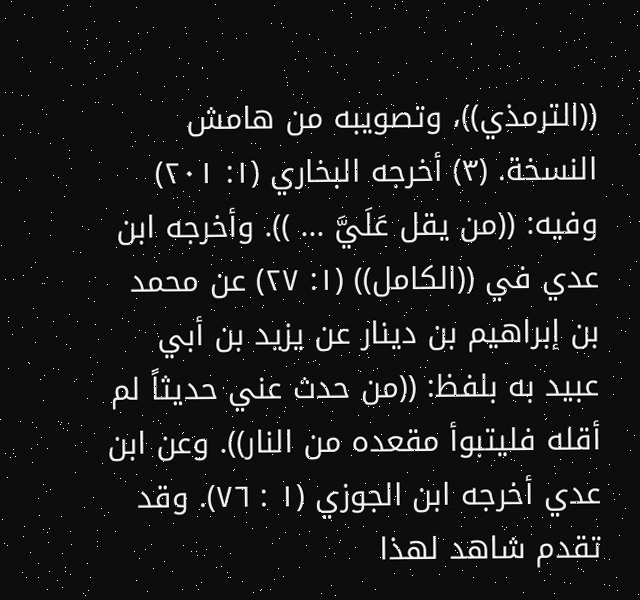((الترمذي))، وتصويبه من هامش النسخة. (٣) أخرجه البخاري (١: ٢٠١) وفيه: ((من يقل عَلَيَّ ... )). وأخرجه ابن عدي في ((الكامل)) (١: ٢٧) عن محمد بن إبراهيم بن دينار عن يزيد بن أبي عبيد به بلفظ: ((من حدث عني حديثاً لم أقله فليتبوأ مقعده من النار)). وعن ابن عدي أخرجه ابن الجوزي (١ : ٧٦). وقد تقدم شاهد لهذا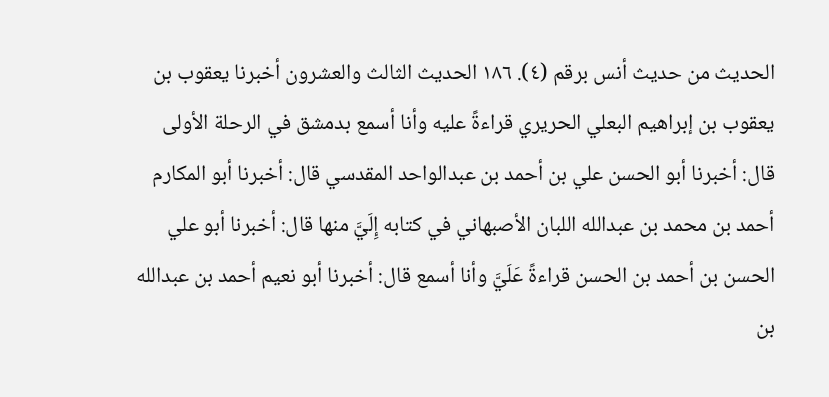الحديث من حديث أنس برقم (٤). ١٨٦ الحديث الثالث والعشرون أخبرنا يعقوب بن يعقوب بن إبراهيم البعلي الحريري قراءةً عليه وأنا أسمع بدمشق في الرحلة الأولى قال: أخبرنا أبو الحسن علي بن أحمد بن عبدالواحد المقدسي قال: أخبرنا أبو المكارم أحمد بن محمد بن عبدالله اللبان الأصبهاني في كتابه إِلَيَّ منها قال: أخبرنا أبو علي الحسن بن أحمد بن الحسن قراءةً عَلَيَّ وأنا أسمع قال: أخبرنا أبو نعيم أحمد بن عبدالله بن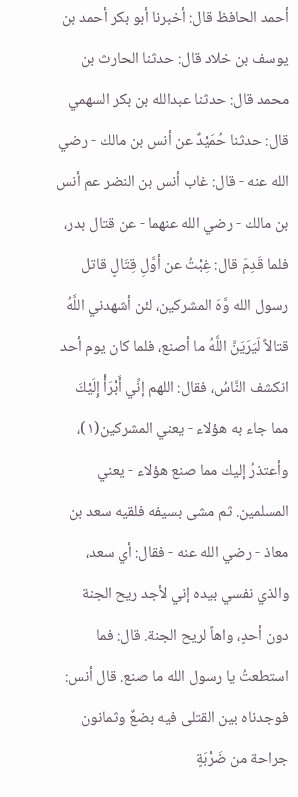أحمد الحافظ قال: أخبرنا أبو بكر أحمد بن يوسف بن خلاد قال: حدثنا الحارث بن محمد قال: حدثنا عبدالله بن بكر السهمي قال: حدثنا حُمَيْدٌ عن أنس بن مالك - رضي الله عنه - قال: غاب أنس بن النضر عم أنس بن مالك - رضي الله عنهما - عن قتال بدر، فلما قَدِمَ قال: غِبْتُ عن أوَّلِ قِتَالٍ قاتل رسول الله وَّهَ المشركين، لئن أشهدني اللَّهُ قتالاً لَيَرَيَنَّ اللَّهُ ما أصنع، فلما كان يوم أحد انكشف النَّاسُ، فقال: اللهم إنِّي أَبْرَأْ إِلَيْكَ مما جاء به هؤلاء - يعني المشركين(١)، وأعتذرُ إليك مما صنع هؤلاء - يعني المسلمين. ثم مشى بسيفه فلقيه سعد بن معاذ - رضي الله عنه - فقال: أي سعد، والذي نفسي بيده إني لأجد ريح الجنة دون أحدٍ، واهاً لريح الجنة. قال: فما استطعتُ يا رسول الله ما صنع. قال أنس: فوجدناه بين القتلى فيه بضعٌ وثمانون جراحة من ضَرْبَةٍ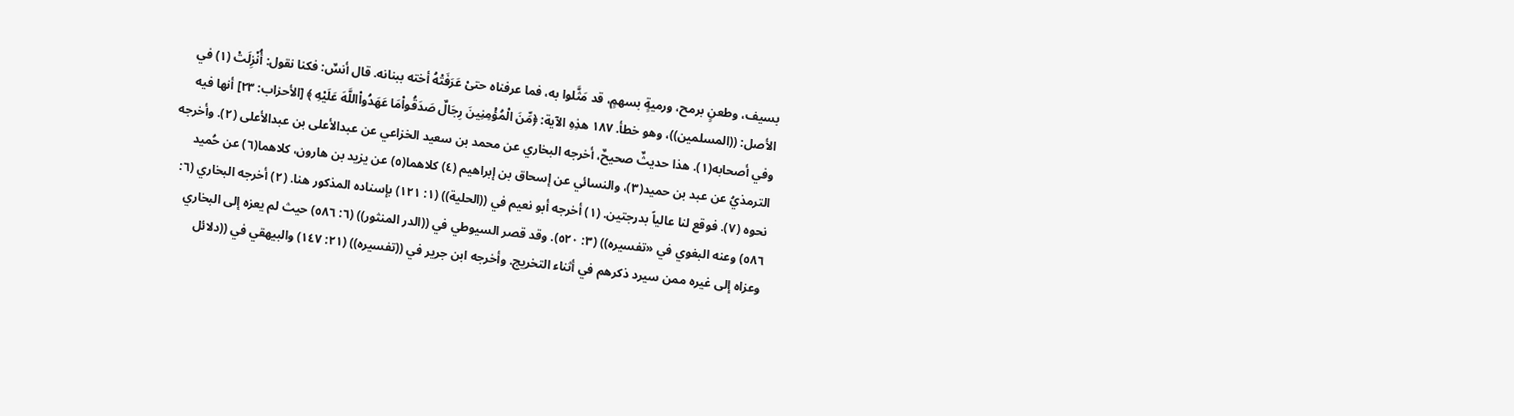بسيف، وطعنٍ برمح، ورميةٍ بسهمٍ، قد مَثَّلوا به، فما عرفناه حتىْ عَرَفَتْهُ أخته ببنانه. قال أنسٌ: فكنا نقول: أُنْزِلَتْ (١) في الأصل: ((المسلمين))، وهو خطأ. ١٨٧ هذِهِ الآية: ﴿مِّنَ الْمُؤْمِنِينَ رِجَالٌ صَدَقُواْمَا عَهَدُواْاللَّهَ عَلَيْهِ ﴾ [الأحزاب: ٢٣] أنها فيه وفي أصحابه(١). هذا حديثٌ صحيحٌ، أخرجه البخاري عن محمد بن سعيد الخزاعي عن عبدالأعلى بن عبدالأعلى (٢). وأخرجه الترمذيُ عن عبد بن حميد(٣)، والنسائي عن إسحاق بن إبراهيم (٤) كلاهما(٥) عن يزيد بن هارون، كلاهما(٦) عن حُميد نحوه (٧). فوقع لنا عالياً بدرجتين. (١) أخرجه أبو نعيم في ((الحلية)) (١: ١٢١) بإسناده المذكور هنا. (٢) أخرجه البخاري (٦: ٥٨٦) وعنه البغوي في «تفسيره)) (٣: ٥٢٠). وقد قصر السيوطي في ((الدر المنثور)) (٦: ٥٨٦) حيث لم يعزه إلى البخاري وعزاه إلى غيره ممن سيرد ذكرهم في أثناء التخريج. وأخرجه ابن جرير في ((تفسيره)) (٢١: ١٤٧) والبيهقي في ((دلائل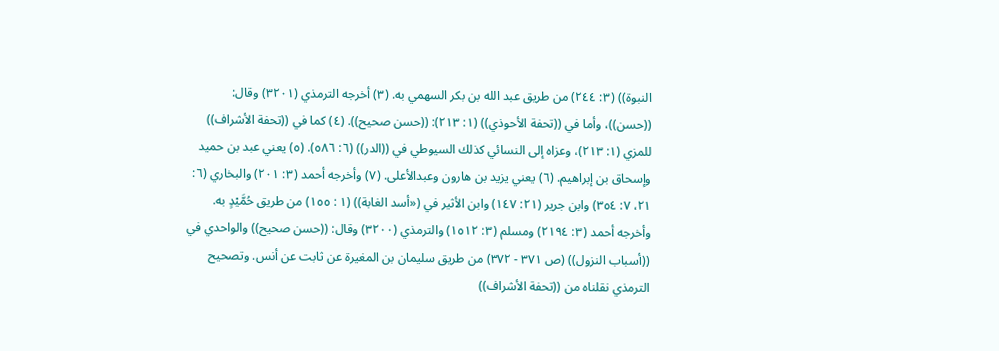النبوة)) (٣: ٢٤٤) من طريق عبد الله بن بكر السهمي به. (٣) أخرجه الترمذي (٣٢٠١) وقال: ((حسن))، وأما في ((تحفة الأحوذي)) (١: ٢١٣): ((حسن صحيح)). (٤) كما في ((تحفة الأشراف)) للمزي (١: ٢١٣)، وعزاه إلى النسائي كذلك السيوطي في ((الدر)) (٦: ٥٨٦). (٥) يعني عبد بن حميد وإسحاق بن إبراهيم. (٦) يعني يزيد بن هارون وعبدالأعلى. (٧) وأخرجه أحمد (٣: ٢٠١) والبخاري (٦: ٢١، ٧: ٣٥٤) وابن جرير (٢١: ١٤٧) وابن الأثير في («أسد الغابة)) (١ : ١٥٥) من طريق حُمَّيْدٍ به. وأخرجه أحمد (٣: ٢١٩٤) ومسلم (٣: ١٥١٢) والترمذي (٣٢٠٠) وقال: ((حسن صحيح)) والواحدي في ((أسباب النزول)) (ص ٣٧١ - ٣٧٢) من طريق سليمان بن المغيرة عن ثابت عن أنس. وتصحيح الترمذي نقلناه من ((تحفة الأشراف))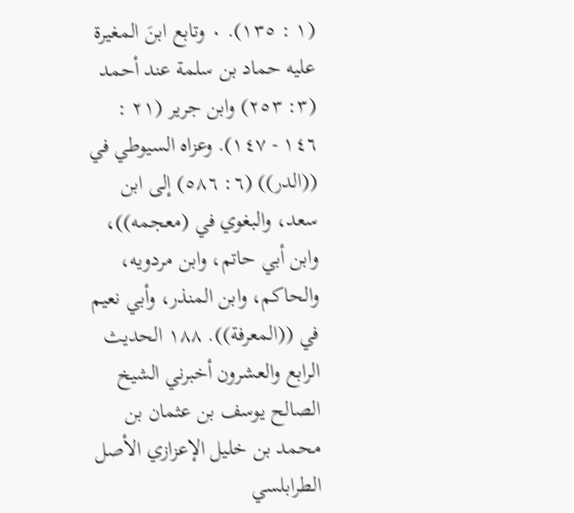(١ : ١٣٥). ٠ وتابع ابنَ المغيرة عليه حماد بن سلمة عند أحمد (٣: ٢٥٣) وابن جرير (٢١ : ١٤٦ - ١٤٧). وعزاه السيوطي في ((الدر)) (٦: ٥٨٦) إلى ابن سعد، والبغوي في (معجمه))، وابن أبي حاتم، وابن مردويه، والحاكم، وابن المنذر، وأبي نعيم في ((المعرفة)). ١٨٨ الحديث الرابع والعشرون أخبرني الشيخ الصالح يوسف بن عثمان بن محمد بن خليل الإعزازي الأصل الطرابلسي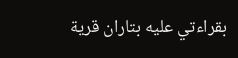بقراءتي عليه بتاران قرية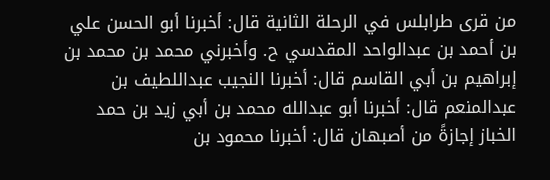من قرى طرابلس في الرحلة الثانية قال: أخبرنا أبو الحسن علي بن أحمد بن عبدالواحد المقدسي ح. وأخبرني محمد بن محمد بن إبراهيم بن أبي القاسم قال: أخبرنا النجيب عبداللطيف بن عبدالمنعم قال: أخبرنا أبو عبدالله محمد بن أبي زيد بن حمد الخباز إجازةً من أصبهان قال: أخبرنا محمود بن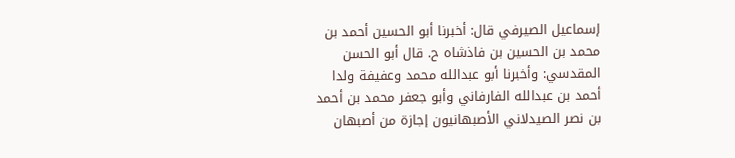إسماعيل الصيرفي قال: أخبرنا أبو الحسين أحمد بن محمد بن الحسين بن فاذشاه ح. قال أبو الحسن المقدسي: وأخبرنا أبو عبدالله محمد وعفيفة ولدا أحمد بن عبدالله الفارفاني وأبو جعفر محمد بن أحمد بن نصر الصيدلاني الأصبهانيون إجازة من أصبهان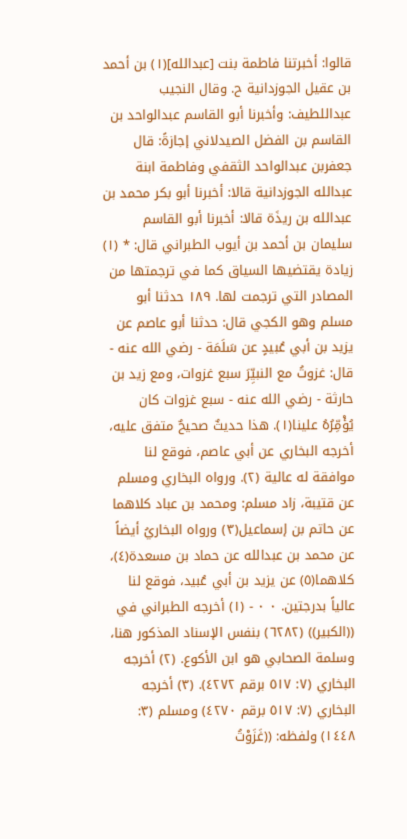قالوا: أخبرتنا فاطمة بنت [عبدالله](١) بن أحمد بن عقيل الجوزدانية ح. وقال النجيب عبداللطيف: وأخبرنا أبو القاسم عبدالواحد بن القاسم بن الفضل الصيدلاني إجازةً: قال جعفربن عبدالواحد الثقفي وفاطمة ابنة عبدالله الجوزدانية قالا: أخبرنا أبو بكر محمد بن عبدالله بن ريذَة قالا: أخبرنا أبو القاسم سليمان بن أحمد بن أيوب الطبراني قال: * (١) زيادة يقتضيها السياق كما في ترجمتها من المصادر التي ترجمت لها. ١٨٩ حدثنا أبو مسلم وهو الكجي قال: حدثنا أبو عاصم عن يزيد بن أبي عُبيدٍ عن سَلَمَة - رضي الله عنه - قال: غزوتُ مع النبيِّرَ سبع غزوات، ومع زيد بن حارثة - رضي الله عنه - سبع غزوات كان يُؤْمِّرُهُ علينا(١). هذا حديثٌ صحيحٌ متفق عليه، أخرجه البخاري عن أبي عاصم، فوقع لنا موافقة له عالية (٢). ورواه البخاري ومسلم عن قتيبة، زاد مسلم: ومحمد بن عباد كلاهما عن حاتم بن إسماعيل(٣) ورواه البخاريُ أيضاً عن محمد بن عبدالله عن حماد بن مسعدة(٤)، كلاهما(٥) عن يزيد بن أبي عُبيد، فوقع لنا عالياً بدرجتین. ٠ ٠ - (١) أخرجه الطبراني في ((الكبير)) (٦٢٨٢) بنفس الإسناد المذكور هنا، وسلمة الصحابي هو ابن الأكوع. (٢) أخرجه البخاري (٧: ٥١٧ برقم ٤٢٧٢). (٣) أخرجه البخاري (٧: ٥١٧ برقم ٤٢٧٠) ومسلم (٣: ١٤٤٨) ولفظه: ((غَزَوْتُ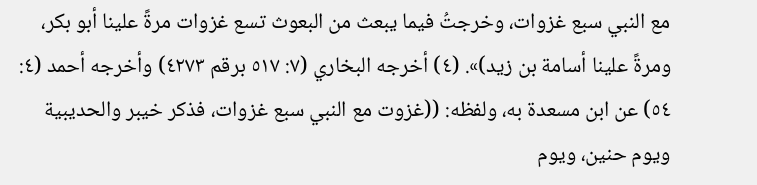مع النبي سبع غزوات، وخرجتُ فيما يبعث من البعوث تسع غزوات مرةً علينا أبو بكر، ومرةً علينا أسامة بن زيد)». (٤) أخرجه البخاري (٧: ٥١٧ برقم ٤٢٧٣) وأخرجه أحمد (٤: ٥٤) عن ابن مسعدة به، ولفظه: ((غزوت مع النبي سبع غزوات، فذكر خيبر والحديبية ويوم حنين، ویوم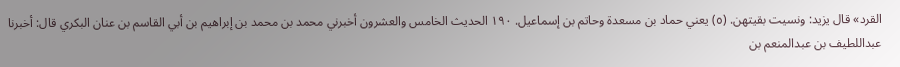القرد» قال یزید: ونسیت بقیتهن. (٥) يعني حماد بن مسعدة وحاتم بن إسماعيل. ١٩٠ الحديث الخامس والعشرون أخبرني محمد بن محمد بن إبراهيم بن أبي القاسم بن عنان البكري قال: أخبرنا عبداللطيف بن عبدالمنعم بن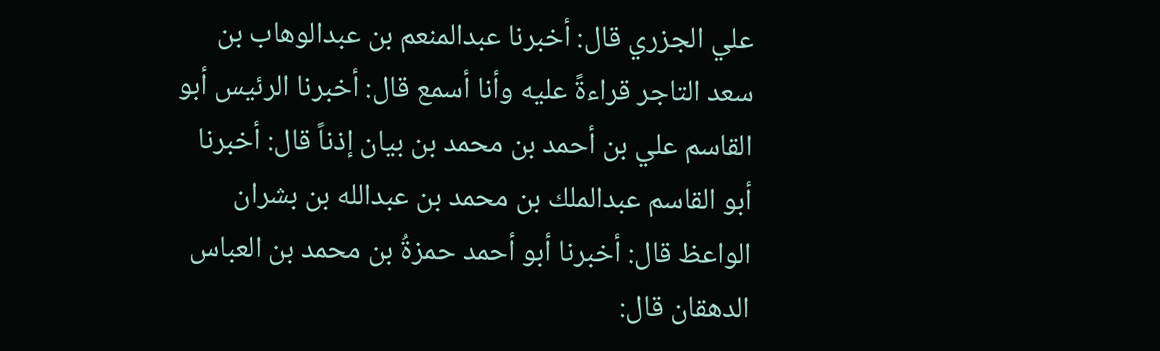علي الجزري قال: أخبرنا عبدالمنعم بن عبدالوهاب بن سعد التاجر قراءةً عليه وأنا أسمع قال: أخبرنا الرئيس أبو القاسم علي بن أحمد بن محمد بن بيان إذناً قال: أخبرنا أبو القاسم عبدالملك بن محمد بن عبدالله بن بشران الواعظ قال: أخبرنا أبو أحمد حمزةُ بن محمد بن العباس الدهقان قال: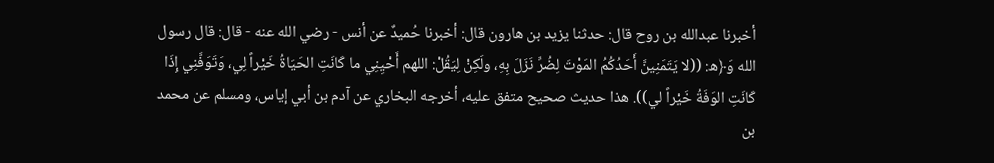أخبرنا عبدالله بن روح قال: حدثنا يزيد بن هارون قال: أخبرنا حُميدٌ عن أنس - رضي الله عنه - قال: قال رسول الله وَ﴿ه: ((لا يَتَمَنِينَّ أَحَدُكُمُ المَوْتَ لِضُرِّ نَزَلَ بِهِ، ولَكِنْ لِيَقُلْ: اللهم أَحْيِنِي ما كَانَتِ الحَيَاةُ خَيْراً لِي، وَتَوَفَّنِي إِذَا كَانَتِ الوَفَةُ خَيْراً لي)). هذا حديث صحيح متفق عليه، أخرجه البخاري عن آدم بن أبي إياس، ومسلم عن محمد بن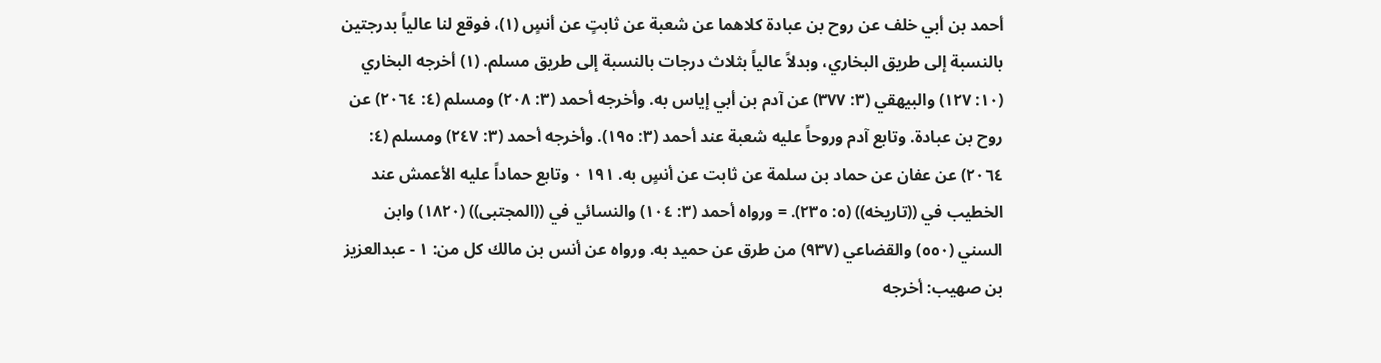أحمد بن أبي خلف عن روح بن عبادة كلاهما عن شعبة عن ثابتٍ عن أنسٍ (١)، فوقع لنا عالياً بدرجتين بالنسبة إلى طريق البخاري، وبدلاً عالياً بثلاث درجات بالنسبة إلى طريق مسلم. (١) أخرجه البخاري (١٠: ١٢٧) والبيهقي (٣: ٣٧٧) عن آدم بن أبي إياس به. وأخرجه أحمد (٣: ٢٠٨) ومسلم (٤: ٢٠٦٤) عن روح بن عبادة. وتابع آدم وروحاً عليه شعبة عند أحمد (٣: ١٩٥). وأخرجه أحمد (٣: ٢٤٧) ومسلم (٤: ٢٠٦٤) عن عفان عن حماد بن سلمة عن ثابت عن أنسٍ به. ١٩١ ٠ وتابع حماداً عليه الأعمش عند الخطيب في ((تاريخه)) (٥: ٢٣٥). = ورواه أحمد (٣: ١٠٤) والنسائي في ((المجتبى)) (١٨٢٠) وابن السني (٥٥٠) والقضاعي (٩٣٧) من طرق عن حميد به. ورواه عن أنس بن مالك كل من: ١ - عبدالعزيز بن صهيب: أخرجه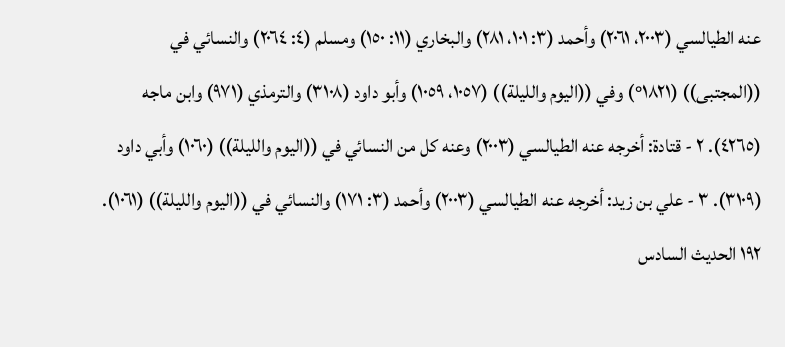عنه الطيالسي (٢٠٠٣، ٢٠٦١) وأحمد (٣: ١٠١، ٢٨١) والبخاري (١١: ١٥٠) ومسلم (٤: ٢٠٦٤) والنسائي في ((المجتبى)) (١٨٢١°) وفي ((اليوم والليلة)) (١٠٥٧، ١٠٥٩) وأبو داود (٣١٠٨) والترمذي (٩٧١) وابن ماجه (٤٢٦٥). ٢ - قتادة: أخرجه عنه الطيالسي (٢٠٠٣) وعنه كل من النسائي في ((اليوم والليلة)) (١٠٦٠) وأبي داود (٣١٠٩). ٣ - علي بن زيد: أخرجه عنه الطيالسي (٢٠٠٣) وأحمد (٣: ١٧١) والنسائي في ((اليوم والليلة)) (١٠٦١). ١٩٢ الحديث السادس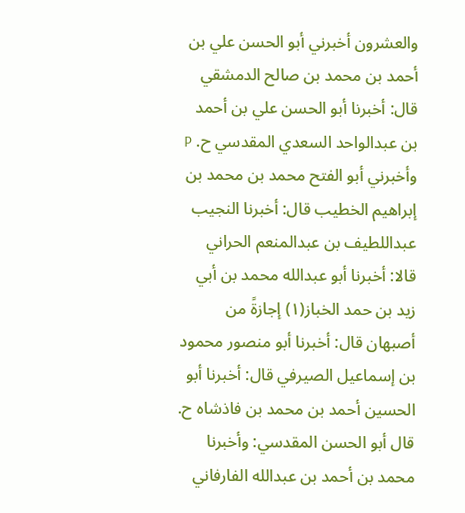والعشرون أخبرني أبو الحسن علي بن أحمد بن محمد بن صالح الدمشقي قال: أخبرنا أبو الحسن علي بن أحمد بن عبدالواحد السعدي المقدسي ح. P وأخبرني أبو الفتح محمد بن محمد بن إبراهيم الخطيب قال: أخبرنا النجيب عبداللطيف بن عبدالمنعم الحراني قالا: أخبرنا أبو عبدالله محمد بن أبي زيد بن حمد الخباز(١) إجازةً من أصبهان قال: أخبرنا أبو منصور محمود بن إسماعيل الصيرفي قال: أخبرنا أبو الحسين أحمد بن محمد بن فاذشاه ح. قال أبو الحسن المقدسي: وأخبرنا محمد بن أحمد بن عبدالله الفارفاني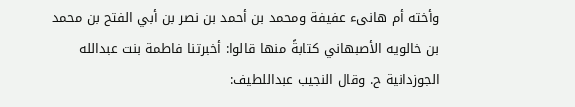وأخته أم هانىء عفيفة ومحمد بن أحمد بن نصر بن أبي الفتح بن محمد بن خالويه الأصبهاني كتابةً منها قالوا: أخبرتنا فاطمة بنت عبدالله الجوزدانية ح. وقال النجيب عبداللطيف: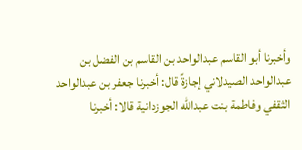وأخبرنا أبو القاسم عبدالواحد بن القاسم بن الفضل بن عبدالواحد الصيدلاني إجازةً قال: أخبرنا جعفر بن عبدالواحد الثقفي وفاطمة بنت عبدالله الجوزدانية قالا: أخبرنا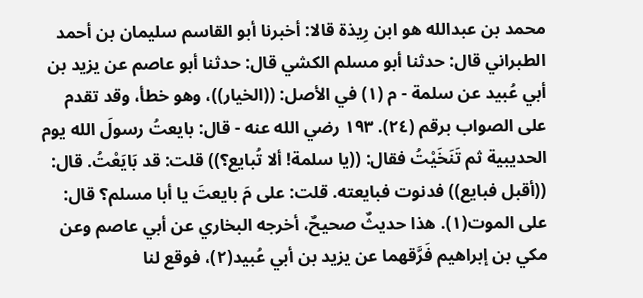محمد بن عبدالله هو ابن رِيذة قالا: أخبرنا أبو القاسم سليمان بن أحمد الطبراني قال: حدثنا أبو مسلم الكشي قال: حدثنا أبو عاصم عن يزيد بن أبي عُبيد عن سلمة - م (١) في الأصل: ((الخيار))، وهو خطأ، وقد تقدم على الصواب برقم (٢٤). ١٩٣ رضي الله عنه - قال: بايعتُ رسولَ الله يوم الحديبية ثم تَنَخَيْتُ فقال: ((يا سلمة! ألا تُبايع؟)) قلت: قد بَايَعْتُ. قال: ((أقبل فبايع)) فدنوت فبايعته. قلت: على مَ بايعتَ يا أبا مسلم؟ قال: على الموت(١). هذا حديثٌ صحيحٌ، أخرجه البخاري عن أبي عاصم وعن مكي بن إبراهيم فَرَّقهما عن يزيد بن أبي عُبيد(٢)، فوقع لنا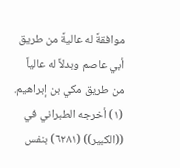موافقةً له عاليةً من طريق أبي عاصم وبدلاً له عالياً من طريق مكي بن إبراهيم. (١) أخرجه الطبراني في ((الكبير)) (٦٢٨١) بنفس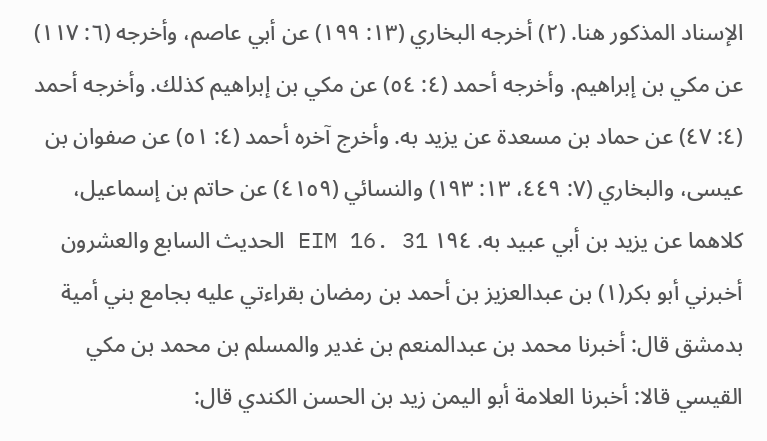الإسناد المذكور هنا. (٢) أخرجه البخاري (١٣: ١٩٩) عن أبي عاصم، وأخرجه (٦: ١١٧) عن مكي بن إبراهيم. وأخرجه أحمد (٤: ٥٤) عن مكي بن إبراهيم كذلك. وأخرجه أحمد (٤: ٤٧) عن حماد بن مسعدة عن يزيد به. وأخرج آخره أحمد (٤: ٥١) عن صفوان بن عيسى، والبخاري (٧: ٤٤٩، ١٣: ١٩٣) والنسائي (٤١٥٩) عن حاتم بن إسماعيل، كلاهما عن يزيد بن أبي عبيد به. ١٩٤ EIM 16. 31 الحديث السابع والعشرون أخبرني أبو بكر(١) بن عبدالعزيز بن أحمد بن رمضان بقراءتي عليه بجامع بني أمية بدمشق قال: أخبرنا محمد بن عبدالمنعم بن غدير والمسلم بن محمد بن مكي القيسي قالا: أخبرنا العلامة أبو اليمن زيد بن الحسن الكندي قال: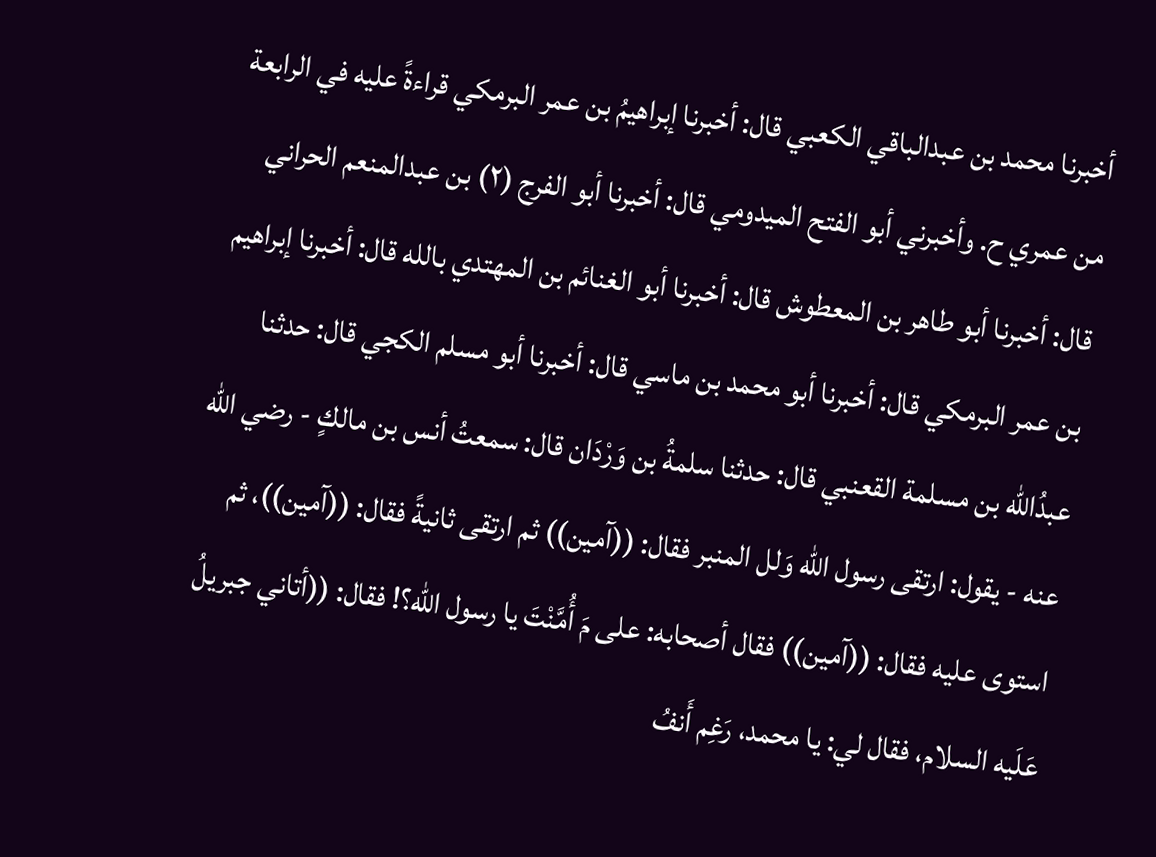أخبرنا محمد بن عبدالباقي الكعبي قال: أخبرنا إبراهيمُ بن عمر البرمكي قراءةً عليه في الرابعة من عمري ح. وأخبرني أبو الفتح الميدومي قال: أخبرنا أبو الفرج (٢) بن عبدالمنعم الحراني قال: أخبرنا أبو طاهر بن المعطوش قال: أخبرنا أبو الغنائم بن المهتدي بالله قال: أخبرنا إبراهيم بن عمر البرمكي قال: أخبرنا أبو محمد بن ماسي قال: أخبرنا أبو مسلم الكجي قال: حدثنا عبدُالله بن مسلمة القعنبي قال: حدثنا سلمةُ بن وَرْدَان قال: سمعتُ أنس بن مالكٍ - رضي الله عنه - يقول: ارتقى رسول الله وَلل المنبر فقال: ((آمين)) ثم ارتقى ثانيةً فقال: ((آمين))، ثم استوى عليه فقال: ((آمين)) فقال أصحابه: على مَ أُمَّنْتَ يا رسول الله؟! فقال: ((أتاني جبريلُ عَلَيه السلام، فقال لي: يا محمد، رَغِم أَنفُ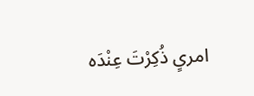امرىٍ ذُكِرْتَ عِنْدَه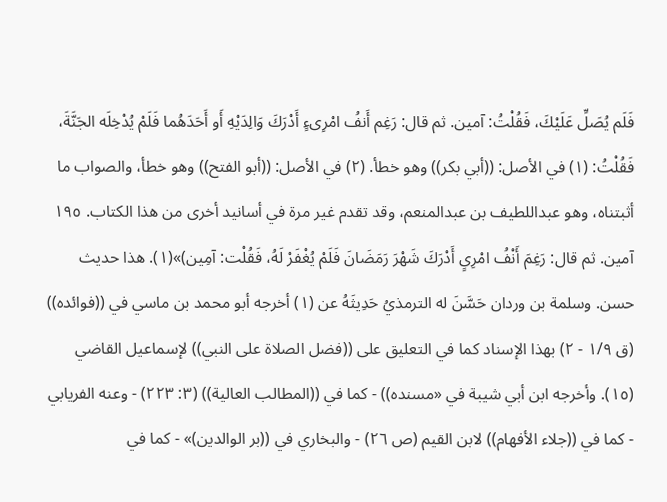فَلَم يُصَلِّ عَلَيْكَ، فَقُلْتُ: آمين. ثم قال: رَغِم أَنفُ امْرِىءٍ أَدْرَكَ وَالِدَيْهِ أَو أَحَدَهُما فَلَمْ يُدْخِلَه الجَنَّةَ، فَقُلْتُ: (١) في الأصل: ((أبي بكر)) وهو خطأ. (٢) في الأصل: ((أبو الفتح)) وهو خطأ، والصواب ما أثبتناه، وهو عبداللطيف بن عبدالمنعم، وقد تقدم غير مرة في أسانيد أخرى من هذا الكتاب. ١٩٥ آمين. ثم قال: رَغِمَ أَنْفُ امْرِىٍ أَدْرَكَ شَهْرَ رَمَضَانَ فَلَمْ يُغْفَرْ لَهُ، فَقُلْت: آمِین)»(١). هذا حديث حسن. وسلمة بن وردان حَسَّنَ له الترمذيُ حَدِيثَهُ عن (١) أخرجه أبو محمد بن ماسي في ((فوائده)) (ق ١/٩ - ٢) بهذا الإسناد كما في التعليق على ((فضل الصلاة على النبي)) لإسماعيل القاضي (١٥). وأخرجه ابن أبي شيبة في «مسنده)) - كما في ((المطالب العالية)) (٣: ٢٢٣) - وعنه الفريابي - كما في ((جلاء الأفهام)) لابن القيم (ص ٢٦) - والبخاري في ((بر الوالدين)» - كما في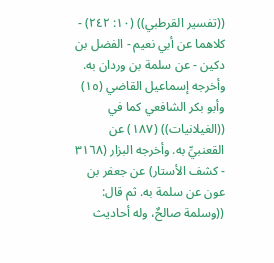((تفسير القرطبي)) (١٠: ٢٤٢) - كلاهما عن أبي نعيم - الفضل بن دكين - عن سلمة بن وردان به. وأخرجه إسماعيل القاضي (١٥) وأبو بكر الشافعي كما في ((الغيلانيات)) (١٨٧) عن القعنبيِّ به. وأخرجه البزار (٣١٦٨ - كشف الأستار) عن جعفر بن عون عن سلمة به. ثم قال: ((وسلمة صالحٌ، وله أحاديث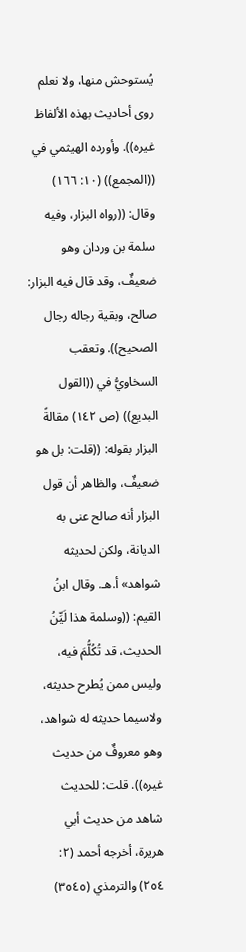يُستوحش منها، ولا نعلم روى أحاديث بهذه الألفاظ غيره)). وأورده الهيثمي في ((المجمع)) (١٠: ١٦٦) وقال: ((رواه البزار، وفيه سلمة بن وردان وهو ضعيفٌ، وقد قال فيه البزار: صالح، وبقية رجاله رجال الصحيح)). وتعقب السخاويُّ في ((القول البديع)) (ص ١٤٢) مقالةً البزار بقوله: ((قلت: بل هو ضعيفٌ، والظاهر أن قول البزار أنه صالح عنى به الديانة، ولكن لحديثه شواهد» أ.هـ. وقال ابنُ القيم: ((وسلمة هذا لَيِّنُ الحديث، قد تُكُلُّمَ فيه، وليس ممن يُطرح حديثه، ولاسيما حديثه له شواهد، وهو معروفٌ من حديث غيره)). قلت: للحديث شاهد من حديث أبي هريرة، أخرجه أحمد (٢: ٢٥٤) والترمذي (٣٥٤٥)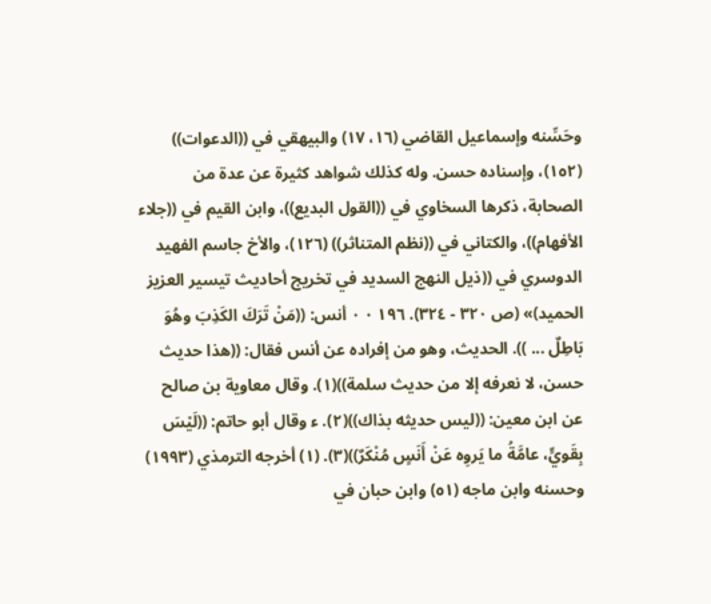وحَسِّنه وإسماعيل القاضي (١٦، ١٧) والبيهقي في ((الدعوات)) (١٥٢)، وإسناده حسن. وله كذلك شواهد كثيرة عن عدة من الصحابة، ذكرها السخاوي في ((القول البديع))، وابن القيم في ((جلاء الأفهام))، والكتاني في ((نظم المتناثر)) (١٢٦)، والأخ جاسم الفهيد الدوسري في ((ذيل النهج السديد في تخريج أحاديث تيسير العزيز الحميد)» (ص ٣٢٠ - ٣٢٤). ١٩٦ ٠ ٠ أنس: ((مَنْ تَرَكَ الكَذِبَ وهُوَ بَاطِلٌ ... )). الحديث، وهو من إفراده عن أنس فقال: ((هذا حديث حسن، لا نعرفه إلا من حديث سلمة))(١). وقال معاوية بن صالح عن ابن معين: ((ليس حديثه بذاك))(٢). ء وقال أبو حاتم: ((لَيْسَ بِقَويٍّ، عامَّةُ ما يَروِه عَنْ أَنَسٍ مُنْكَرٌ))(٣). (١) أخرجه الترمذي (١٩٩٣) وحسنه وابن ماجه (٥١) وابن حبان في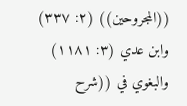((المجروحين)) (٢: ٣٣٧) وابن عدي (٣: ١١٨١) والبغوي في ((شرح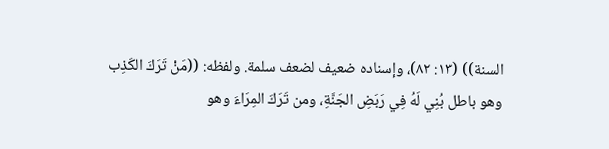السنة)) (١٣: ٨٢)، وإسناده ضعيف لضعف سلمة. ولفظه: ((مَنْ تَرَكَ الكَذِب وهو باطل بُنِي لَهُ فِي رَبَضِ الجَنَّةِ، ومن تَرَكَ المِرَاءَ وهو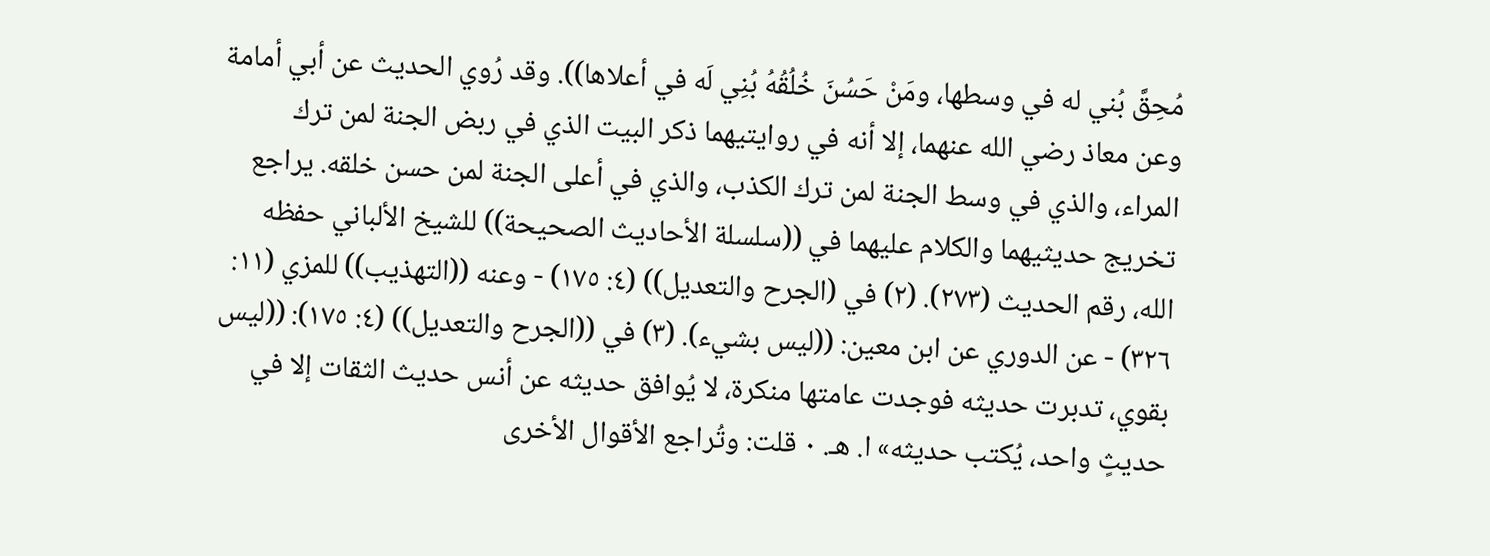مُحِقَّ بُني له في وسطها، ومَنْ حَسُنَ خُلُقُهُ بُنِي لَه في أعلاها)). وقد رُوي الحديث عن أبي أمامة وعن معاذ رضي الله عنهما، إلا أنه في روايتيهما ذكر البيت الذي في ربض الجنة لمن ترك المراء، والذي في وسط الجنة لمن ترك الكذب، والذي في أعلى الجنة لمن حسن خلقه. يراجع تخريج حديثيهما والكلام عليهما في ((سلسلة الأحاديث الصحيحة)) للشيخ الألباني حفظه الله، رقم الحديث (٢٧٣). (٢) في (الجرح والتعديل)) (٤: ١٧٥) - وعنه ((التهذيب)) للمزي (١١: ٣٢٦) - عن الدوري عن ابن معين: ((ليس بشيء). (٣) في ((الجرح والتعديل)) (٤: ١٧٥): ((ليس بقوي، تدبرت حديثه فوجدت عامتها منكرة، لا يُوافق حديثه عن أنس حديث الثقات إلا في حديثٍ واحد، يُكتب حدیثه» ا. هـ. ٠ قلت: وتُراجع الأقوال الأخرى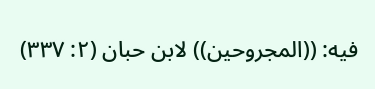فيه: ((المجروحين)) لابن حبان (٢: ٣٣٧)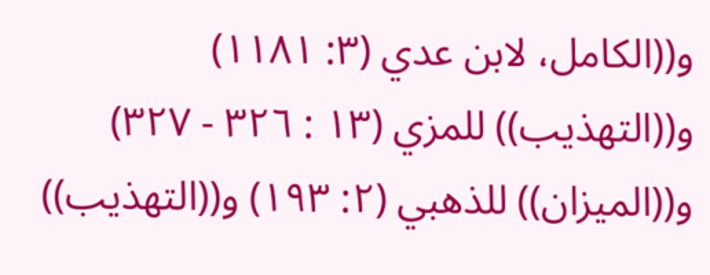و((الكامل، لابن عدي (٣: ١١٨١) و((التهذيب)) للمزي (١٣ : ٣٢٦ - ٣٢٧) و((الميزان)) للذهبي (٢: ١٩٣) و((التهذيب))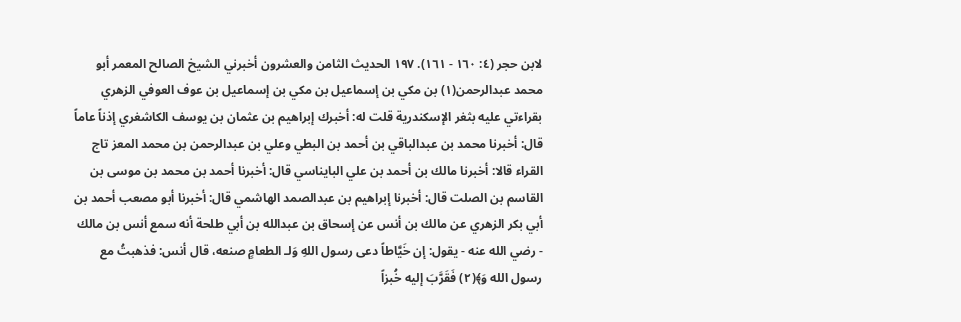لابن حجر (٤: ١٦٠ - ١٦١). ١٩٧ الحديث الثامن والعشرون أخبرني الشيخ الصالح المعمر أبو محمد عبدالرحمن(١) بن مكي بن إسماعيل بن مكي بن إسماعيل بن عوف العوفي الزهري بقراءتي عليه بثغر الإسكندرية قلت له: أخبرك إبراهيم بن عثمان بن يوسف الكاشغري إذناً عاماً قال: أخبرنا محمد بن عبدالباقي بن أحمد بن البطي وعلي بن عبدالرحمن بن محمد المعز تاج القراء قالا: أخبرنا مالك بن أحمد بن علي البايناسي قال: أخبرنا أحمد بن محمد بن موسى بن القاسم بن الصلت قال: أخبرنا إبراهيم بن عبدالصمد الهاشمي قال: أخبرنا أبو مصعب أحمد بن أبي بكر الزهري عن مالك بن أنس عن إسحاق بن عبدالله بن أبي طلحة أنه سمع أنس بن مالك - رضي الله عنه - يقول: إن خَيَّاطاً دعى رسول اللهِ وَلـ الطعامٍ صنعه، قال أنس: فذهبتُ مع رسول الله وَ﴾(٢) فَقَرَّبَ إليه خُبزاً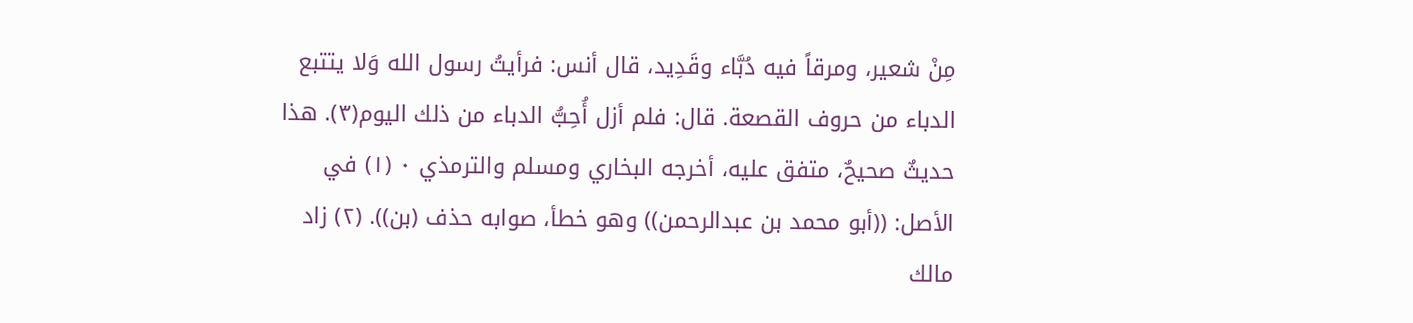مِنْ شعير، ومرقاً فيه دُبَّاء وقَدِيد، قال أنس: فرأيتُ رسول الله وَلا يتتبع الدباء من حروف القصعة. قال: فلم أزل أُحِبُّ الدباء من ذلك اليوم(٣). هذا حديثٌ صحيحٌ، متفق عليه، أخرجه البخاري ومسلم والترمذي ٠ (١) في الأصل: ((أبو محمد بن عبدالرحمن)) وهو خطأ، صوابه حذف (بن)). (٢) زاد مالك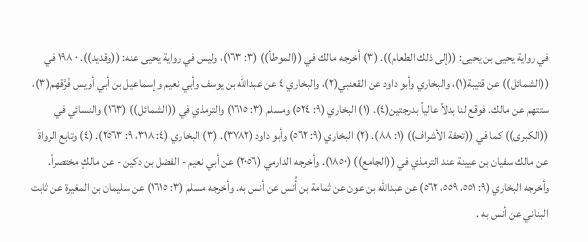في رواية يحيى بن يحيى: ((إلى ذلك الطعام)). (٣) أخرجه مالك في ((الموطأ)) (٣: ١٦٣)، وليس في رواية يحيى عنه: ((وقديد)). ٠ ١٩٨ في ((الشمائل)) عن قتيبة(١)، والبخاري وأبو داود عن القعنبي(٢)، والبخاري ٤ عن عبدالله بن يوسف وأبي نعيم وإسماعيل بن أبي أويس فَرَّقهم(٣)، ستتهم عن مالك. فوقع لنا بدلاً عالياً بدرجتين(٤). (١) البخاري (٩: ٥٢٤) ومسلم (٣: ١٦١٥) والترمذي في ((الشمائل)) (١٦٣) والنسائي في ((الكبرى)) كما في ((تحفة الأشراف)) (١: ٨٨). (٢) البخاري (٩: ٥٦٢) وأبو داود (٣٧٨٢). (٣) البخاري (٤: ٣١٨، ٩: ٢٥٦٣). (٤) وتابع الرواةَ عن مالك سفيان بن عيينة عند الترمذي في ((الجامع)) (١٨٥٠). وأخرجه الدارمي (٢٠٥٦) عن أبي نعيم - الفضل بن دكين - عن مالكٍ مختصراً. وأخرجه البخاري (٩: ٥٥١، ٥٥٩، ٥٦٢) عن عبدالله بن عون عن ثمامة بن أُنس عن أنس به. وأخرجه مسلم (٣: ١٦١٥) عن سليمان بن المغيرة عن ثابت البناني عن أنس به .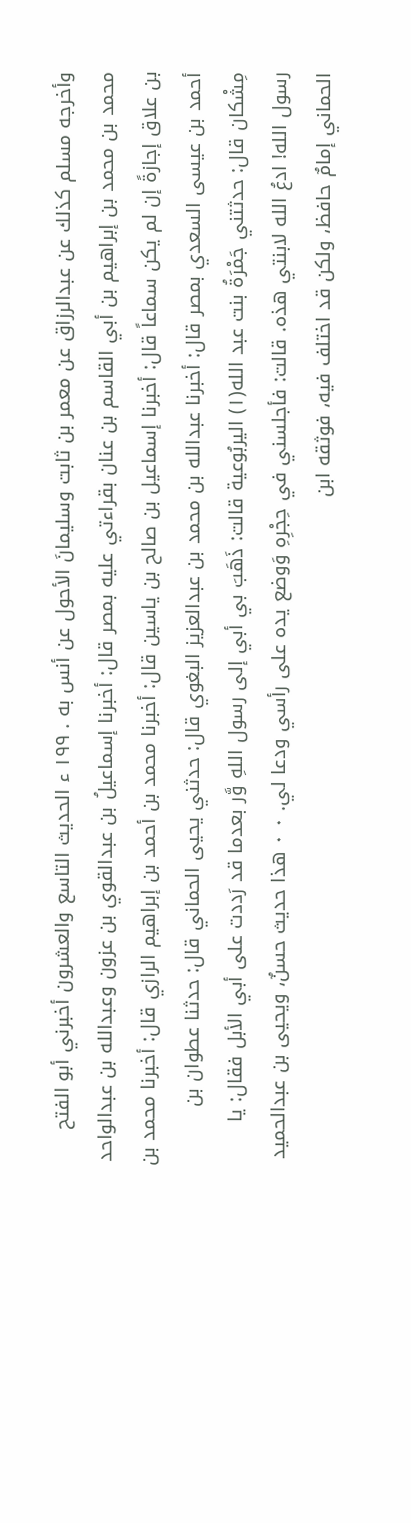وأخرجه مسلم كذلك عن عبدالرزاق عن معمر بن ثابت وسليمانَ الأحول عن أنس به . ١٩٩ ء الحديث التاسع والعشرون أخبرني أبو الفتح محمد بن محمد بن إبراهيم بن أبي القاسم بن عنان بقراءتي عليه بمصر قال: أخبرنا إسماعيلُ بن عبدالقوي بن عزون وعبدالله بن عبدالواحد بن علاق إجازةً إن لم يكن سماعاً قال: أخبرنا إسماعيل بن صالح بن ياسين قال: أخبرنا محمد بن أحمد بن إبراهيم الرازي قال: أخبرنا محمد بن أحمد بن عيسى السعدي بمصر قال: أخبرنا عبدالله بن محمد بن عبدالعزيز البغوي قال: حدثني يحيى الحماني قال: حدثنا عطوان بن مِشْكان قال: حدثتني جَمْرَةُ بنت عبد الله(١) اليربُوعية قالت: ذَهَبَ بي أبي إلى رسول اللهِ وَّر بعدما قد رَددت على أبي الأبل فقال: يا رسول الله! ادعُ الله لابنتي هذه. قالت: فأجلسني في حِجْرِهِ وَوضع يده على رأسي ودعا لي. ٠ ٠ هذا حديث حسنٌ، ويحيى بن عبدالحميد الحماني إمامٌ حافظ، ولكن قد اختلف فيه، فوثقه ابن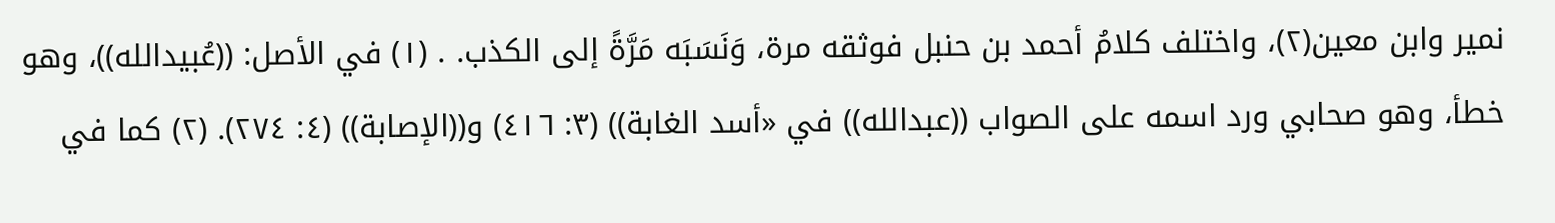نمير وابن معين(٢)، واختلف كلامُ أحمد بن حنبل فوثقه مرة، وَنَسَبَه مَرَّةً إلى الكذب. . (١) في الأصل: ((عُبيدالله))، وهو خطأ، وهو صحابي ورد اسمه على الصواب ((عبدالله)) في «أسد الغابة)) (٣: ٤١٦) و((الإصابة)) (٤: ٢٧٤). (٢) كما في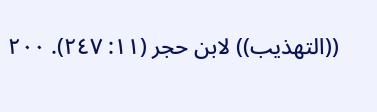((التهذيب)) لابن حجر (١١: ٢٤٧). ٢٠٠